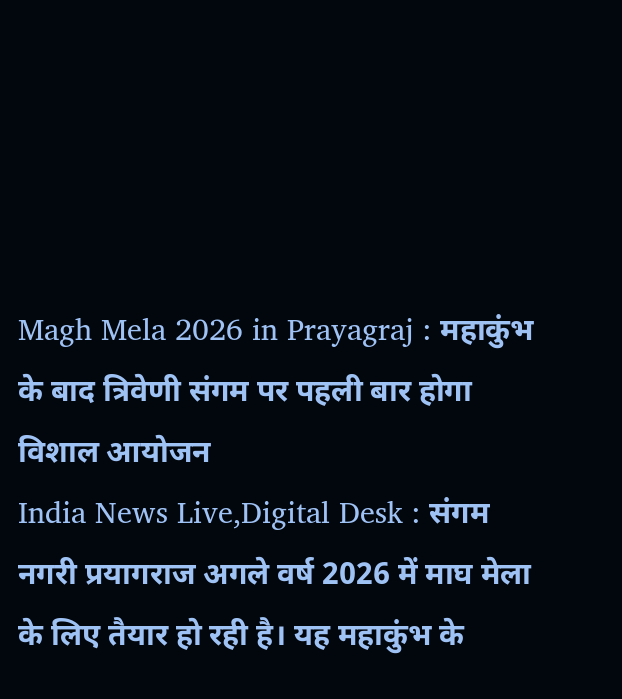Magh Mela 2026 in Prayagraj : महाकुंभ के बाद त्रिवेणी संगम पर पहली बार होगा विशाल आयोजन
India News Live,Digital Desk : संगम नगरी प्रयागराज अगले वर्ष 2026 में माघ मेला के लिए तैयार हो रही है। यह महाकुंभ के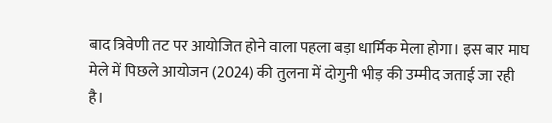बाद त्रिवेणी तट पर आयोजित होने वाला पहला बड़ा धार्मिक मेला होगा। इस बार माघ मेले में पिछले आयोजन (2024) की तुलना में दोगुनी भीड़ की उम्मीद जताई जा रही है।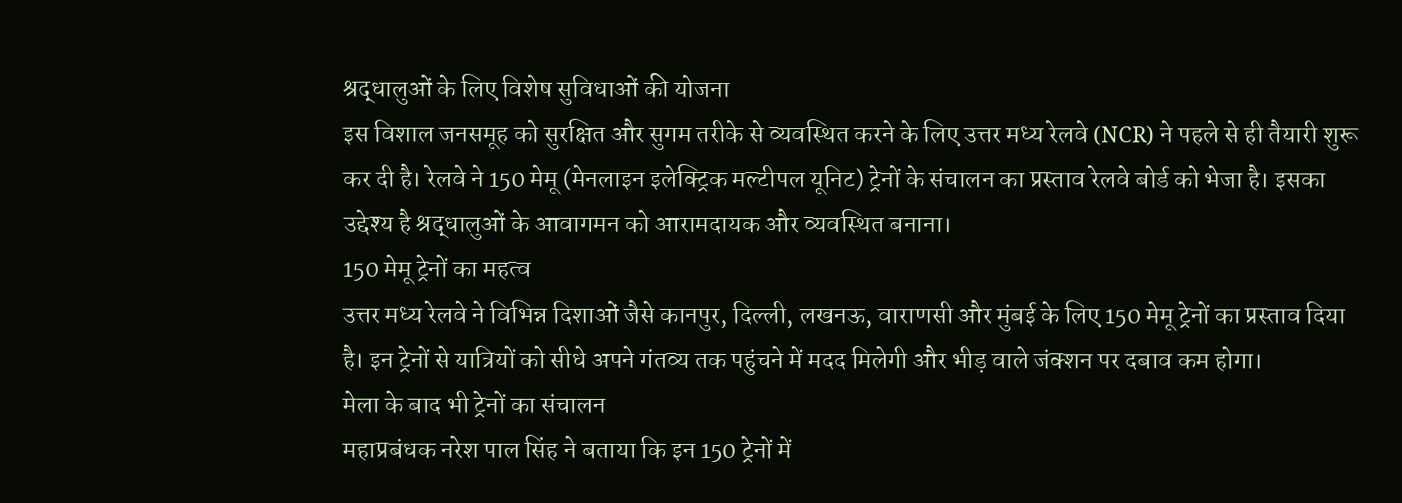श्रद्धालुओं के लिए विशेष सुविधाओं की योजना
इस विशाल जनसमूह को सुरक्षित और सुगम तरीके से व्यवस्थित करने के लिए उत्तर मध्य रेलवे (NCR) ने पहले से ही तैयारी शुरू कर दी है। रेलवे ने 150 मेमू (मेनलाइन इलेक्ट्रिक मल्टीपल यूनिट) ट्रेनों के संचालन का प्रस्ताव रेलवे बोर्ड को भेजा है। इसका उद्देश्य है श्रद्धालुओं के आवागमन को आरामदायक और व्यवस्थित बनाना।
150 मेमू ट्रेनों का महत्व
उत्तर मध्य रेलवे ने विभिन्न दिशाओं जैसे कानपुर, दिल्ली, लखनऊ, वाराणसी और मुंबई के लिए 150 मेमू ट्रेनों का प्रस्ताव दिया है। इन ट्रेनों से यात्रियों को सीधे अपने गंतव्य तक पहुंचने में मदद मिलेगी और भीड़ वाले जंक्शन पर दबाव कम होगा।
मेला के बाद भी ट्रेनों का संचालन
महाप्रबंधक नरेश पाल सिंह ने बताया कि इन 150 ट्रेनों में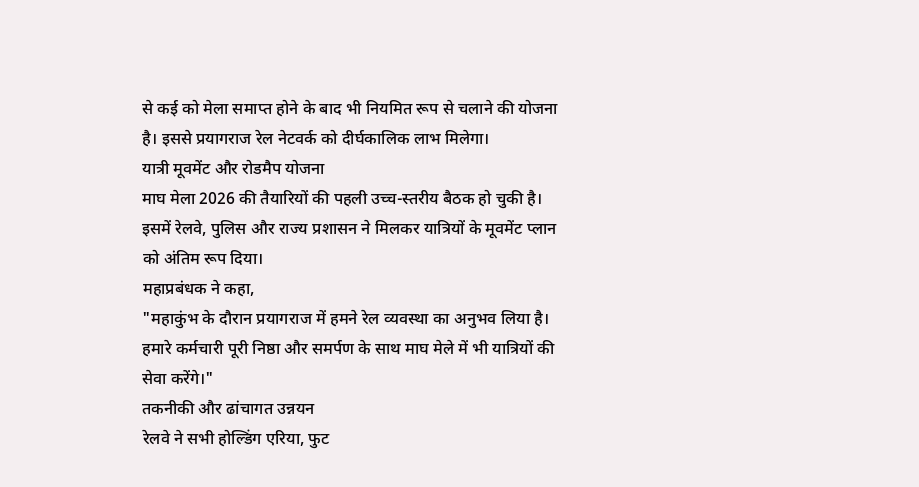से कई को मेला समाप्त होने के बाद भी नियमित रूप से चलाने की योजना है। इससे प्रयागराज रेल नेटवर्क को दीर्घकालिक लाभ मिलेगा।
यात्री मूवमेंट और रोडमैप योजना
माघ मेला 2026 की तैयारियों की पहली उच्च-स्तरीय बैठक हो चुकी है। इसमें रेलवे, पुलिस और राज्य प्रशासन ने मिलकर यात्रियों के मूवमेंट प्लान को अंतिम रूप दिया।
महाप्रबंधक ने कहा,
"महाकुंभ के दौरान प्रयागराज में हमने रेल व्यवस्था का अनुभव लिया है। हमारे कर्मचारी पूरी निष्ठा और समर्पण के साथ माघ मेले में भी यात्रियों की सेवा करेंगे।"
तकनीकी और ढांचागत उन्नयन
रेलवे ने सभी होल्डिंग एरिया, फुट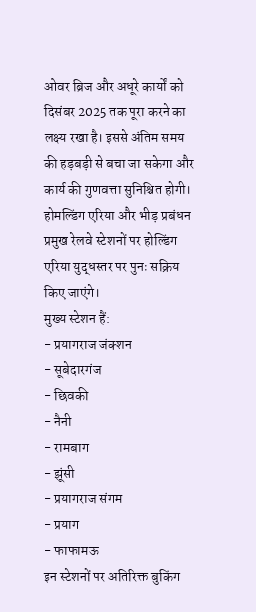ओवर ब्रिज और अधूरे कार्यों को दिसंबर 2025 तक पूरा करने का लक्ष्य रखा है। इससे अंतिम समय की हड़बड़ी से बचा जा सकेगा और कार्य की गुणवत्ता सुनिश्चित होगी।
होमल्डिंग एरिया और भीड़ प्रबंधन
प्रमुख रेलवे स्टेशनों पर होल्डिंग एरिया युद्धस्तर पर पुनः सक्रिय किए जाएंगे।
मुख्य स्टेशन हैं:
- प्रयागराज जंक्शन
- सूबेदारगंज
- छिवकी
- नैनी
- रामबाग
- झूंसी
- प्रयागराज संगम
- प्रयाग
- फाफामऊ
इन स्टेशनों पर अतिरिक्त बुकिंग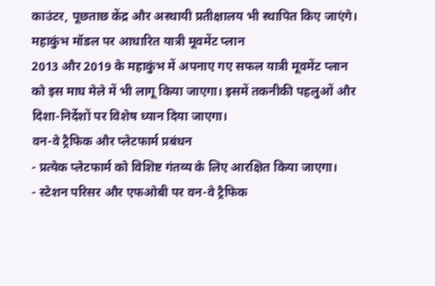काउंटर, पूछताछ केंद्र और अस्थायी प्रतीक्षालय भी स्थापित किए जाएंगे।
महाकुंभ मॉडल पर आधारित यात्री मूवमेंट प्लान
2013 और 2019 के महाकुंभ में अपनाए गए सफल यात्री मूवमेंट प्लान को इस माघ मेले में भी लागू किया जाएगा। इसमें तकनीकी पहलुओं और दिशा-निर्देशों पर विशेष ध्यान दिया जाएगा।
वन-वे ट्रैफिक और प्लेटफार्म प्रबंधन
- प्रत्येक प्लेटफार्म को विशिष्ट गंतव्य के लिए आरक्षित किया जाएगा।
- स्टेशन परिसर और एफओबी पर वन-वे ट्रैफिक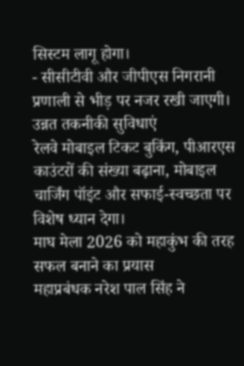सिस्टम लागू होगा।
- सीसीटीवी और जीपीएस निगरानी प्रणाली से भीड़ पर नजर रखी जाएगी।
उन्नत तकनीकी सुविधाएं
रेलवे मोबाइल टिकट बुकिंग, पीआरएस काउंटरों की संख्या बढ़ाना, मोबाइल चार्जिंग पॉइंट और सफाई-स्वच्छता पर विशेष ध्यान देगा।
माघ मेला 2026 को महाकुंभ की तरह सफल बनाने का प्रयास
महाप्रबंधक नरेश पाल सिंह ने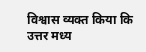विश्वास व्यक्त किया कि उत्तर मध्य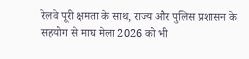रेलवे पूरी क्षमता के साथ, राज्य और पुलिस प्रशासन के सहयोग से माघ मेला 2026 को भी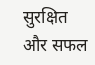सुरक्षित और सफल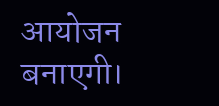आयोजन बनाएगी।